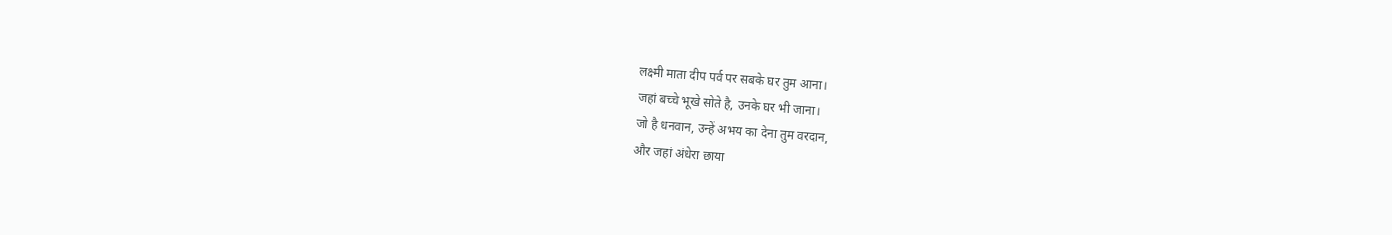लक्ष्मी माता दीप पर्व पर सबके घर तुम आना।
जहां बच्चे भूखे सोते है, उनके घर भी जाना।
जो है धनवान, उन्हें अभय का देना तुम वरदान,
और जहां अंधेरा छाया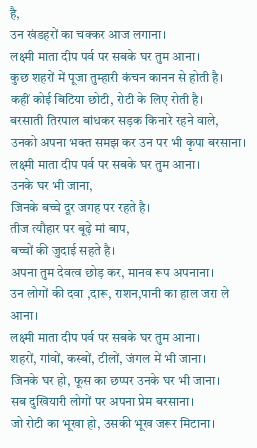है,
उन खंडहरों का चक्कर आज लगाना।
लक्ष्मी माता दीप पर्व पर सबके घर तुम आना।
कुछ शहरों में पूजा तुम्हारी कंचन कानन से होती है।
कहीं कोई बिटिया छोटी, रोटी के लिए रोती है।
बरसाती तिरपाल बांधकर सड़क किनारे रहने वाले,
उनको अपना भक्त समझ कर उन पर भी कृपा बरसाना।
लक्ष्मी माता दीप पर्व पर सबके घर तुम आना।
उनके घर भी जाना,
जिनके बच्चे दूर जगह पर रहते है।
तीज त्यौहार पर बूढ़े मां बाप,
बच्चों की जुदाई सहते है।
अपना तुम देवत्व छोड़ कर, मानव रूप अपनाना।
उन लोगों की दवा ,दारू, राशन,पानी का हाल जरा ले आना।
लक्ष्मी माता दीप पर्व पर सबके घर तुम आना।
शहरों, गांवों, कस्बों, टीलों, जंगल में भी जाना।
जिनके घर हो, फूस का छप्पर उनके घर भी जाना।
सब दुखियारी लोगों पर अपना प्रेम बरसाना।
जो रोटी का भूखा हो, उसकी भूख जरूर मिटाना।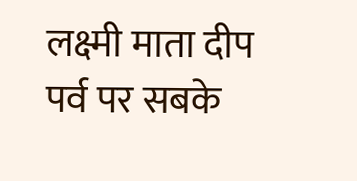लक्ष्मी माता दीप पर्व पर सबके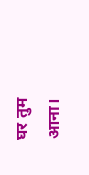घर तुम आना।